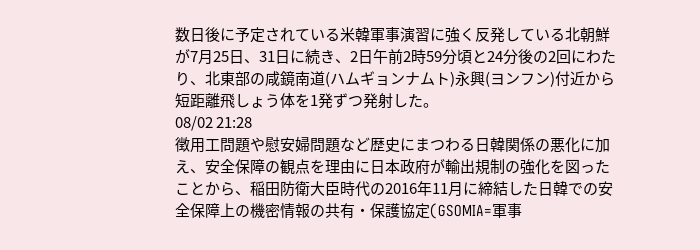数日後に予定されている米韓軍事演習に強く反発している北朝鮮が7月25日、31日に続き、2日午前2時59分頃と24分後の2回にわたり、北東部の咸鏡南道(ハムギョンナムト)永興(ヨンフン)付近から短距離飛しょう体を1発ずつ発射した。
08/02 21:28
徴用工問題や慰安婦問題など歴史にまつわる日韓関係の悪化に加え、安全保障の観点を理由に日本政府が輸出規制の強化を図ったことから、稲田防衛大臣時代の2016年11月に締結した日韓での安全保障上の機密情報の共有・保護協定(GSOMIA=軍事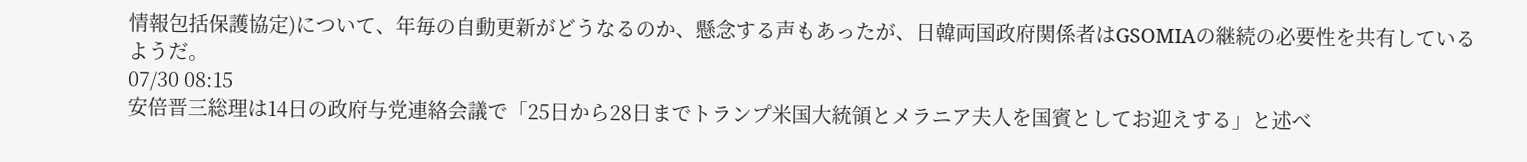情報包括保護協定)について、年毎の自動更新がどうなるのか、懸念する声もあったが、日韓両国政府関係者はGSOMIAの継続の必要性を共有しているようだ。
07/30 08:15
安倍晋三総理は14日の政府与党連絡会議で「25日から28日までトランプ米国大統領とメラニア夫人を国賓としてお迎えする」と述べ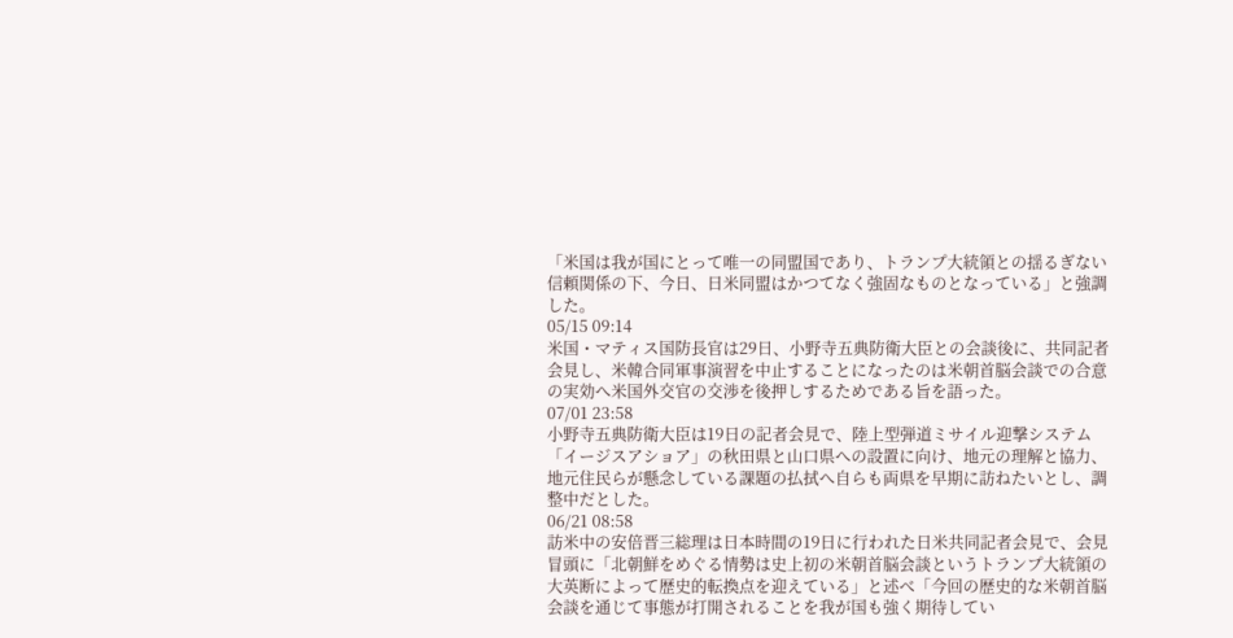「米国は我が国にとって唯一の同盟国であり、トランプ大統領との揺るぎない信頼関係の下、今日、日米同盟はかつてなく強固なものとなっている」と強調した。
05/15 09:14
米国・マティス国防長官は29日、小野寺五典防衛大臣との会談後に、共同記者会見し、米韓合同軍事演習を中止することになったのは米朝首脳会談での合意の実効へ米国外交官の交渉を後押しするためである旨を語った。
07/01 23:58
小野寺五典防衛大臣は19日の記者会見で、陸上型弾道ミサイル迎撃システム「イージスアショア」の秋田県と山口県への設置に向け、地元の理解と協力、地元住民らが懸念している課題の払拭へ自らも両県を早期に訪ねたいとし、調整中だとした。
06/21 08:58
訪米中の安倍晋三総理は日本時間の19日に行われた日米共同記者会見で、会見冒頭に「北朝鮮をめぐる情勢は史上初の米朝首脳会談というトランプ大統領の大英断によって歴史的転換点を迎えている」と述べ「今回の歴史的な米朝首脳会談を通じて事態が打開されることを我が国も強く期待してい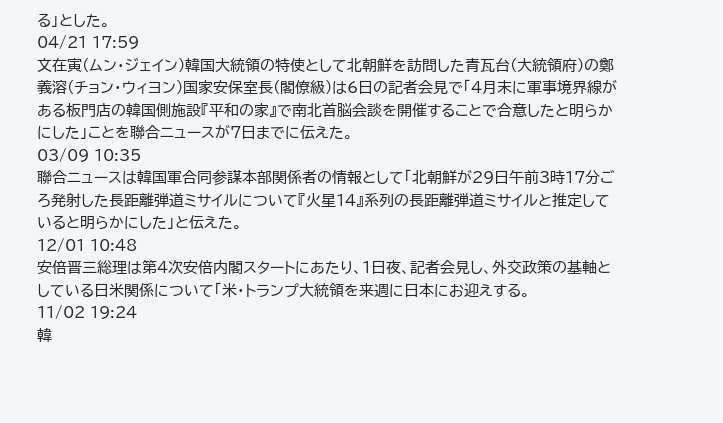る」とした。
04/21 17:59
文在寅(ムン・ジェイン)韓国大統領の特使として北朝鮮を訪問した青瓦台(大統領府)の鄭義溶(チョン・ウィヨン)国家安保室長(閣僚級)は6日の記者会見で「4月末に軍事境界線がある板門店の韓国側施設『平和の家』で南北首脳会談を開催することで合意したと明らかにした」ことを聯合ニュースが7日までに伝えた。
03/09 10:35
聯合ニュースは韓国軍合同参謀本部関係者の情報として「北朝鮮が29日午前3時17分ごろ発射した長距離弾道ミサイルについて『火星14』系列の長距離弾道ミサイルと推定していると明らかにした」と伝えた。
12/01 10:48
安倍晋三総理は第4次安倍内閣スタートにあたり、1日夜、記者会見し、外交政策の基軸としている日米関係について「米・トランプ大統領を来週に日本にお迎えする。
11/02 19:24
韓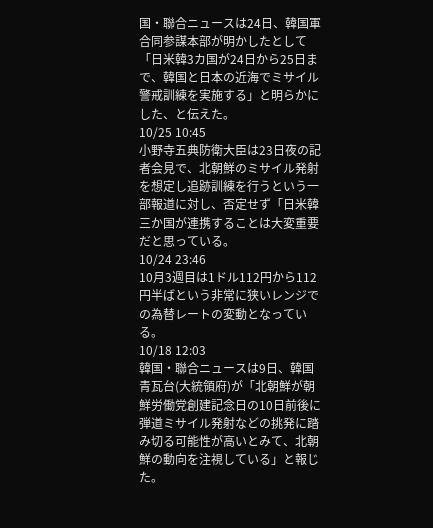国・聯合ニュースは24日、韓国軍合同参謀本部が明かしたとして「日米韓3カ国が24日から25日まで、韓国と日本の近海でミサイル警戒訓練を実施する」と明らかにした、と伝えた。
10/25 10:45
小野寺五典防衛大臣は23日夜の記者会見で、北朝鮮のミサイル発射を想定し追跡訓練を行うという一部報道に対し、否定せず「日米韓三か国が連携することは大変重要だと思っている。
10/24 23:46
10月3週目は1ドル112円から112円半ばという非常に狭いレンジでの為替レートの変動となっている。
10/18 12:03
韓国・聯合ニュースは9日、韓国青瓦台(大統領府)が「北朝鮮が朝鮮労働党創建記念日の10日前後に弾道ミサイル発射などの挑発に踏み切る可能性が高いとみて、北朝鮮の動向を注視している」と報じた。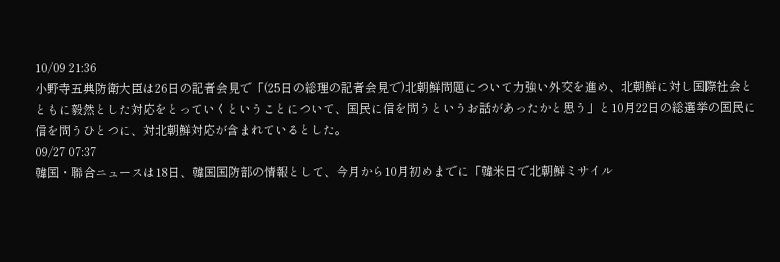10/09 21:36
小野寺五典防衛大臣は26日の記者会見で「(25日の総理の記者会見で)北朝鮮問題について力強い外交を進め、北朝鮮に対し国際社会とともに毅然とした対応をとっていくということについて、国民に信を問うというお話があったかと思う」と10月22日の総選挙の国民に信を問うひとつに、対北朝鮮対応が含まれているとした。
09/27 07:37
韓国・聯合ニュースは18日、韓国国防部の情報として、今月から10月初めまでに「韓米日で北朝鮮ミサイル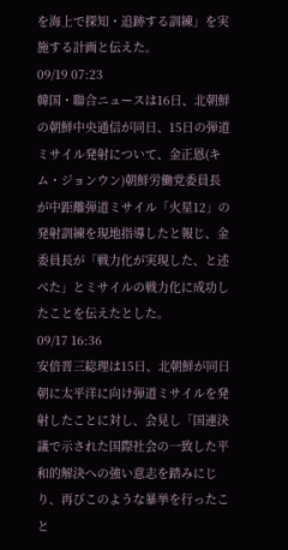を海上で探知・追跡する訓練」を実施する計画と伝えた。
09/19 07:23
韓国・聯合ニュースは16日、北朝鮮の朝鮮中央通信が同日、15日の弾道ミサイル発射について、金正恩(キム・ジョンウン)朝鮮労働党委員長が中距離弾道ミサイル「火星12」の発射訓練を現地指導したと報じ、金委員長が「戦力化が実現した、と述べた」とミサイルの戦力化に成功したことを伝えたとした。
09/17 16:36
安倍晋三総理は15日、北朝鮮が同日朝に太平洋に向け弾道ミサイルを発射したことに対し、会見し「国連決議で示された国際社会の一致した平和的解決への強い意志を踏みにじり、再びこのような暴挙を行ったこと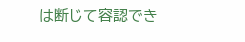は断じて容認でき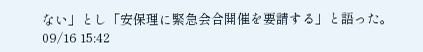ない」とし「安保理に緊急会合開催を要請する」と語った。
09/16 15:42